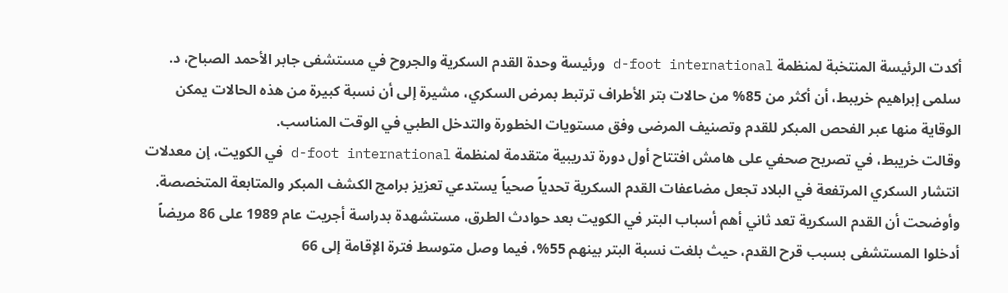أكدت الرئيسة المنتخبة لمنظمة d-foot international ورئيسة وحدة القدم السكرية والجروح في مستشفى جابر الأحمد الصباح، د. سلمى إبراهيم خريبط، أن أكثر من 85% من حالات بتر الأطراف ترتبط بمرض السكري، مشيرة إلى أن نسبة كبيرة من هذه الحالات يمكن الوقاية منها عبر الفحص المبكر للقدم وتصنيف المرضى وفق مستويات الخطورة والتدخل الطبي في الوقت المناسب.
وقالت خريبط، في تصريح صحفي على هامش افتتاح أول دورة تدريبية متقدمة لمنظمة d-foot international في الكويت، إن معدلات انتشار السكري المرتفعة في البلاد تجعل مضاعفات القدم السكرية تحدياً صحياً يستدعي تعزيز برامج الكشف المبكر والمتابعة المتخصصة.
وأوضحت أن القدم السكرية تعد ثاني أهم أسباب البتر في الكويت بعد حوادث الطرق، مستشهدة بدراسة أجريت عام 1989 على 86 مريضاً أدخلوا المستشفى بسبب قرح القدم، حيث بلغت نسبة البتر بينهم 55%، فيما وصل متوسط فترة الإقامة إلى 66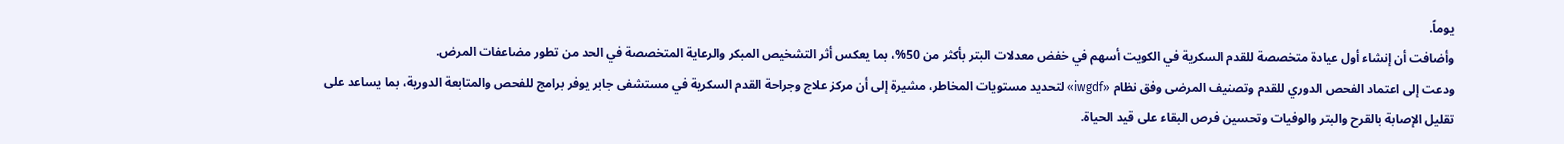يوماً.
وأضافت أن إنشاء أول عيادة متخصصة للقدم السكرية في الكويت أسهم في خفض معدلات البتر بأكثر من 50%، بما يعكس أثر التشخيص المبكر والرعاية المتخصصة في الحد من تطور مضاعفات المرض.
ودعت إلى اعتماد الفحص الدوري للقدم وتصنيف المرضى وفق نظام «iwgdf» لتحديد مستويات المخاطر، مشيرة إلى أن مركز علاج وجراحة القدم السكرية في مستشفى جابر يوفر برامج للفحص والمتابعة الدورية، بما يساعد على تقليل الإصابة بالقرح والبتر والوفيات وتحسين فرص البقاء على قيد الحياة.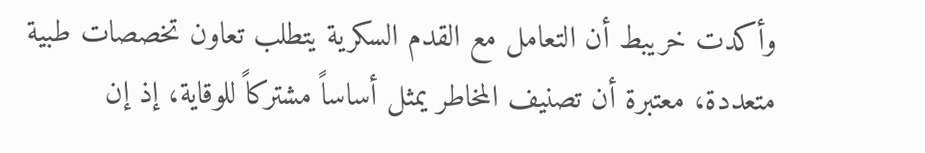وأكدت خريبط أن التعامل مع القدم السكرية يتطلب تعاون تخصصات طبية متعددة، معتبرة أن تصنيف المخاطر يمثل أساساً مشتركاً للوقاية، إذ إن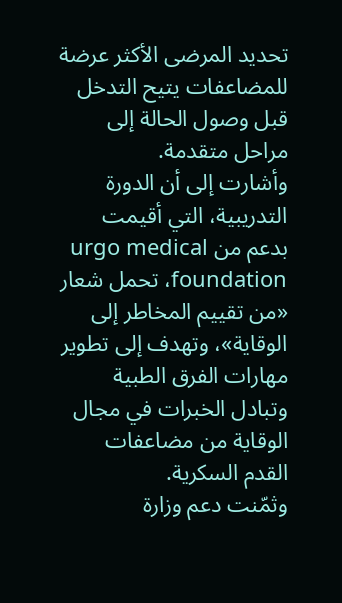تحديد المرضى الأكثر عرضة للمضاعفات يتيح التدخل قبل وصول الحالة إلى مراحل متقدمة.
وأشارت إلى أن الدورة التدريبية، التي أقيمت بدعم من urgo medical foundation، تحمل شعار «من تقييم المخاطر إلى الوقاية»، وتهدف إلى تطوير مهارات الفرق الطبية وتبادل الخبرات في مجال الوقاية من مضاعفات القدم السكرية.
وثمّنت دعم وزارة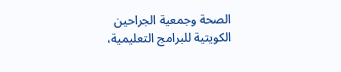الصحة وجمعية الجراحين الكويتية للبرامج التعليمية،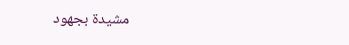مشيدة بجهود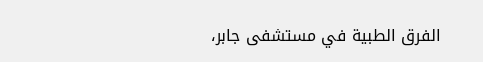الفرق الطبية في مستشفى جابر،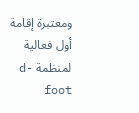ومعتبرة إقامة أول فعالية لمنظمة d-foot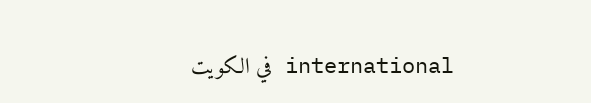international في الكويت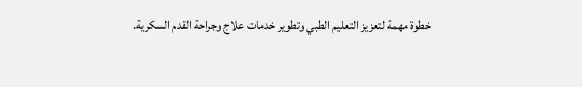خطوة مهمة لتعزيز التعليم الطبي وتطوير خدمات علاج وجراحة القدم السكرية.